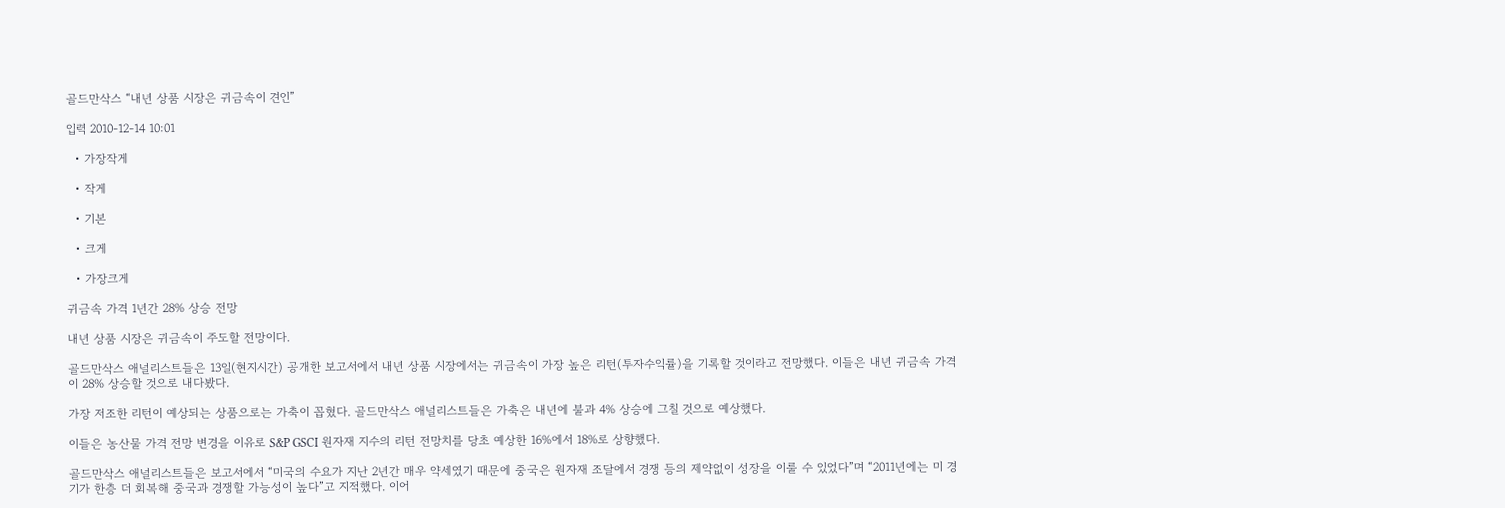골드만삭스 “내년 상품 시장은 귀금속이 견인”

입력 2010-12-14 10:01

  • 가장작게

  • 작게

  • 기본

  • 크게

  • 가장크게

귀금속 가격 1년간 28% 상승 전망

내년 상품 시장은 귀금속이 주도할 전망이다.

골드만삭스 애널리스트들은 13일(현지시간) 공개한 보고서에서 내년 상품 시장에서는 귀금속이 가장 높은 리턴(투자수익률)을 기록할 것이라고 전망했다. 이들은 내년 귀금속 가격이 28% 상승할 것으로 내다봤다.

가장 저조한 리턴이 예상되는 상품으로는 가축이 꼽혔다. 골드만삭스 애널리스트들은 가축은 내년에 불과 4% 상승에 그칠 것으로 예상했다.

이들은 농산물 가격 전망 변경을 이유로 S&P GSCI 원자재 지수의 리턴 전망치를 당초 예상한 16%에서 18%로 상향했다.

골드만삭스 애널리스트들은 보고서에서 “미국의 수요가 지난 2년간 매우 약세였기 때문에 중국은 원자재 조달에서 경쟁 등의 제약없이 성장을 이룰 수 있었다”며 “2011년에는 미 경기가 한층 더 회복해 중국과 경쟁할 가능성이 높다”고 지적했다. 이어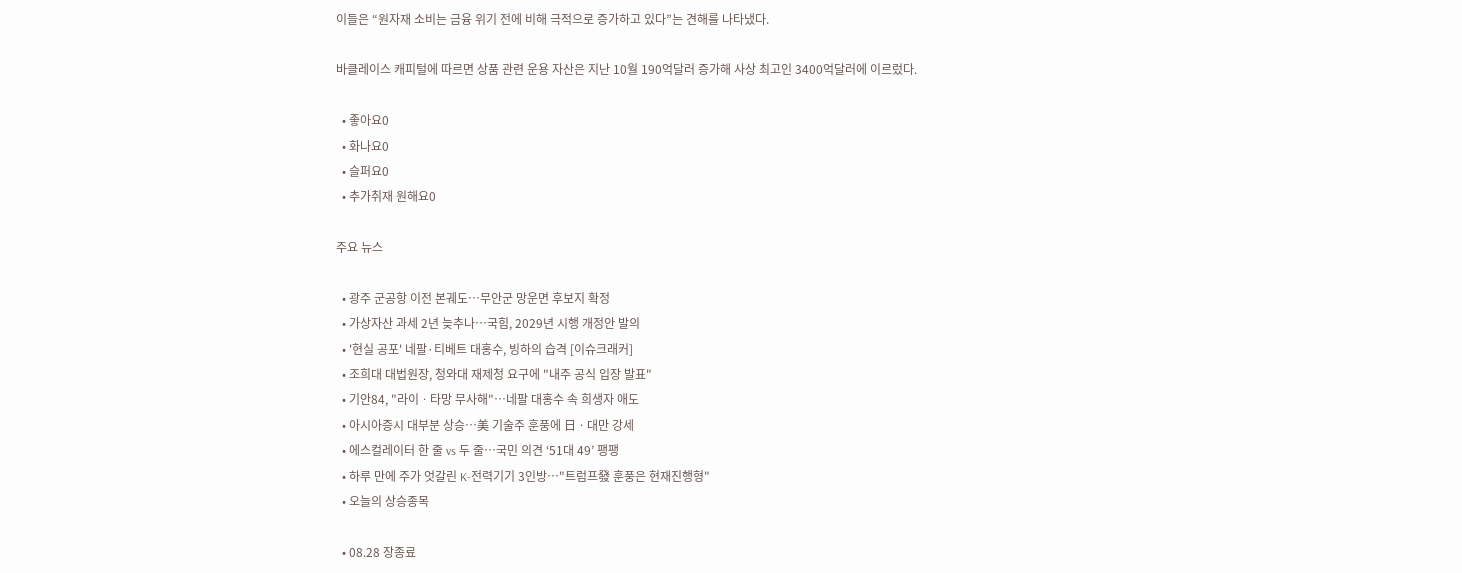이들은 “원자재 소비는 금융 위기 전에 비해 극적으로 증가하고 있다”는 견해를 나타냈다.

바클레이스 캐피털에 따르면 상품 관련 운용 자산은 지난 10월 190억달러 증가해 사상 최고인 3400억달러에 이르렀다.

  • 좋아요0
  • 화나요0
  • 슬퍼요0
  • 추가취재 원해요0

주요 뉴스

  • 광주 군공항 이전 본궤도…무안군 망운면 후보지 확정
  • 가상자산 과세 2년 늦추나⋯국힘, 2029년 시행 개정안 발의
  • '현실 공포' 네팔·티베트 대홍수, 빙하의 습격 [이슈크래커]
  • 조희대 대법원장, 청와대 재제청 요구에 "내주 공식 입장 발표"
  • 기안84, "라이ㆍ타망 무사해"⋯네팔 대홍수 속 희생자 애도
  • 아시아증시 대부분 상승⋯美 기술주 훈풍에 日ㆍ대만 강세
  • 에스컬레이터 한 줄 vs 두 줄⋯국민 의견 ‘51대 49’ 팽팽
  • 하루 만에 주가 엇갈린 K-전력기기 3인방…"트럼프發 훈풍은 현재진행형"
  • 오늘의 상승종목

  • 08.28 장종료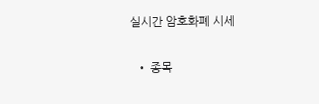실시간 암호화폐 시세

  • 종목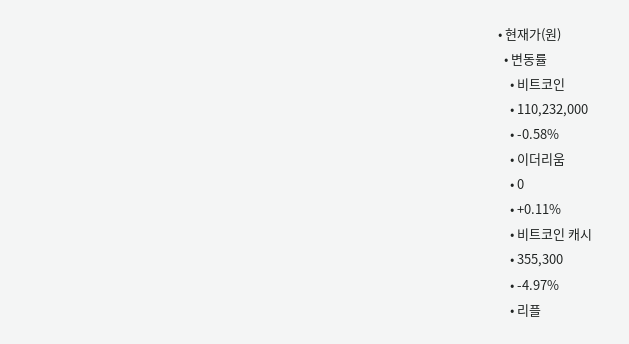• 현재가(원)
  • 변동률
    • 비트코인
    • 110,232,000
    • -0.58%
    • 이더리움
    • 0
    • +0.11%
    • 비트코인 캐시
    • 355,300
    • -4.97%
    • 리플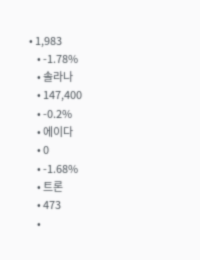• 1,983
    • -1.78%
    • 솔라나
    • 147,400
    • -0.2%
    • 에이다
    • 0
    • -1.68%
    • 트론
    • 473
    •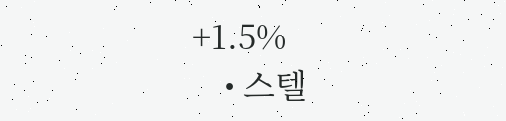+1.5%
    • 스텔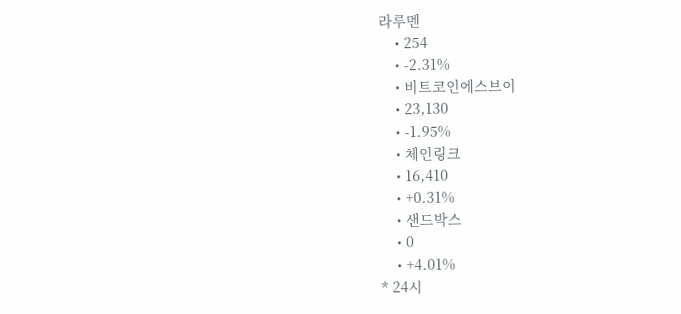라루멘
    • 254
    • -2.31%
    • 비트코인에스브이
    • 23,130
    • -1.95%
    • 체인링크
    • 16,410
    • +0.31%
    • 샌드박스
    • 0
    • +4.01%
* 24시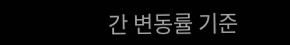간 변동률 기준